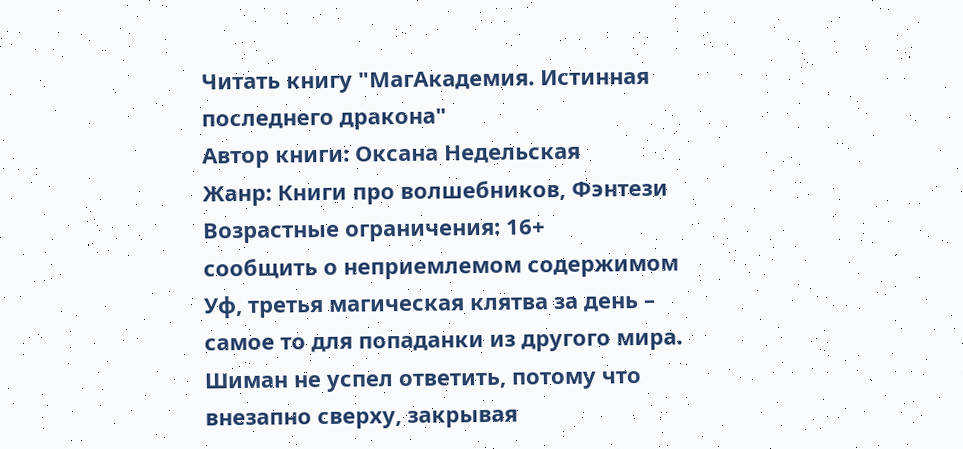Читать книгу "МагАкадемия. Истинная последнего дракона"
Автор книги: Оксана Недельская
Жанр: Книги про волшебников, Фэнтези
Возрастные ограничения: 16+
сообщить о неприемлемом содержимом
Уф, третья магическая клятва за день – самое то для попаданки из другого мира.
Шиман не успел ответить, потому что внезапно сверху, закрывая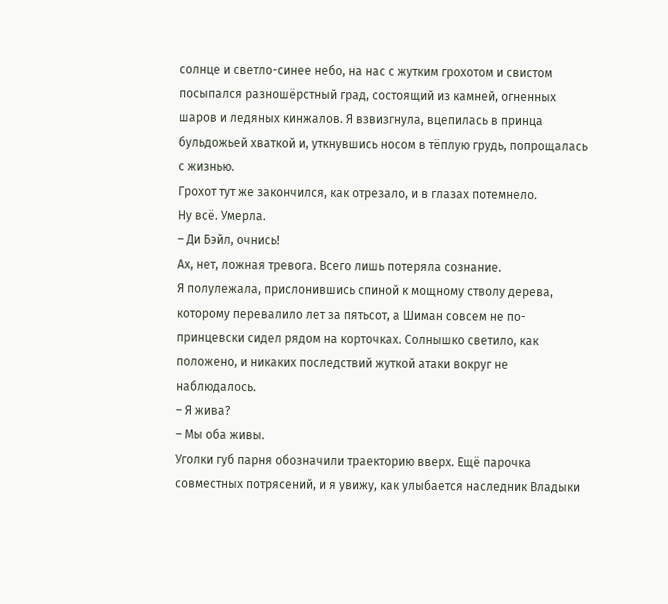солнце и светло-синее небо, на нас с жутким грохотом и свистом посыпался разношёрстный град, состоящий из камней, огненных шаров и ледяных кинжалов. Я взвизгнула, вцепилась в принца бульдожьей хваткой и, уткнувшись носом в тёплую грудь, попрощалась с жизнью.
Грохот тут же закончился, как отрезало, и в глазах потемнело.
Ну всё. Умерла.
– Ди Бэйл, очнись!
Ах, нет, ложная тревога. Всего лишь потеряла сознание.
Я полулежала, прислонившись спиной к мощному стволу дерева, которому перевалило лет за пятьсот, а Шиман совсем не по-принцевски сидел рядом на корточках. Солнышко светило, как положено, и никаких последствий жуткой атаки вокруг не наблюдалось.
– Я жива?
– Мы оба живы.
Уголки губ парня обозначили траекторию вверх. Ещё парочка совместных потрясений, и я увижу, как улыбается наследник Владыки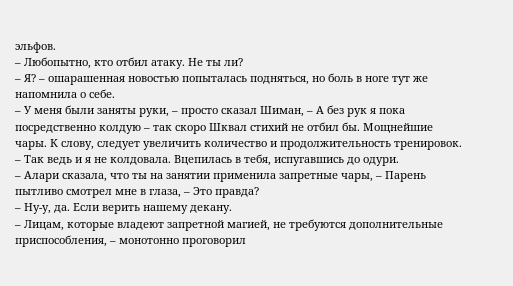эльфов.
– Любопытно, кто отбил атаку. Не ты ли?
– Я? – ошарашенная новостью попыталась подняться, но боль в ноге тут же напомнила о себе.
– У меня были заняты руки, – просто сказал Шиман, – А без рук я пока посредственно колдую – так скоро Шквал стихий не отбил бы. Мощнейшие чары. К слову, следует увеличить количество и продолжительность тренировок.
– Так ведь и я не колдовала. Вцепилась в тебя, испугавшись до одури.
– Алари сказала, что ты на занятии применила запретные чары, – Парень пытливо смотрел мне в глаза, – Это правда?
– Ну-у, да. Если верить нашему декану.
– Лицам, которые владеют запретной магией, не требуются дополнительные приспособления, – монотонно проговорил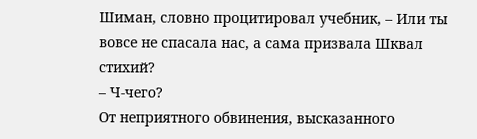Шиман, словно процитировал учебник, – Или ты вовсе не спасала нас, а сама призвала Шквал стихий?
– Ч-чего?
От неприятного обвинения, высказанного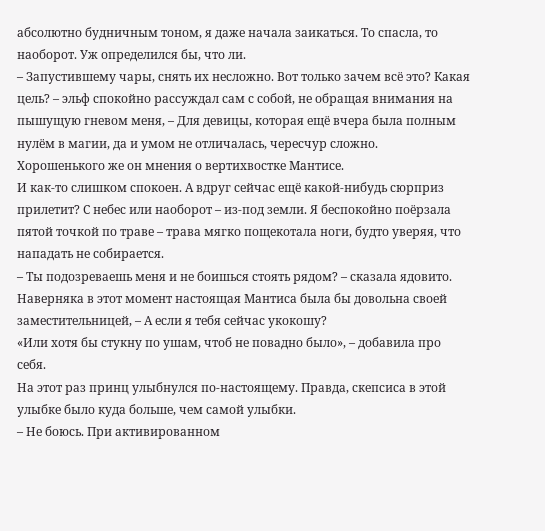абсолютно будничным тоном, я даже начала заикаться. То спасла, то наоборот. Уж определился бы, что ли.
– Запустившему чары, снять их несложно. Вот только зачем всё это? Какая цель? – эльф спокойно рассуждал сам с собой, не обращая внимания на пышущую гневом меня, – Для девицы, которая ещё вчера была полным нулём в магии, да и умом не отличалась, чересчур сложно.
Хорошенького же он мнения о вертихвостке Мантисе.
И как-то слишком спокоен. А вдруг сейчас ещё какой-нибудь сюрприз прилетит? С небес или наоборот – из-под земли. Я беспокойно поёрзала пятой точкой по траве – трава мягко пощекотала ноги, будто уверяя, что нападать не собирается.
– Ты подозреваешь меня и не боишься стоять рядом? – сказала ядовито. Наверняка в этот момент настоящая Мантиса была бы довольна своей заместительницей, – А если я тебя сейчас укокошу?
«Или хотя бы стукну по ушам, чтоб не повадно было», – добавила про себя.
На этот раз принц улыбнулся по-настоящему. Правда, скепсиса в этой улыбке было куда больше, чем самой улыбки.
– Не боюсь. При активированном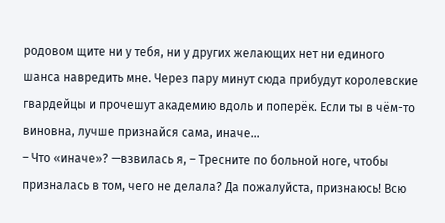родовом щите ни у тебя, ни у других желающих нет ни единого шанса навредить мне. Через пару минут сюда прибудут королевские гвардейцы и прочешут академию вдоль и поперёк. Если ты в чём-то виновна, лучше признайся сама, иначе…
– Что «иначе»? —взвилась я, – Тресните по больной ноге, чтобы призналась в том, чего не делала? Да пожалуйста, признаюсь! Всю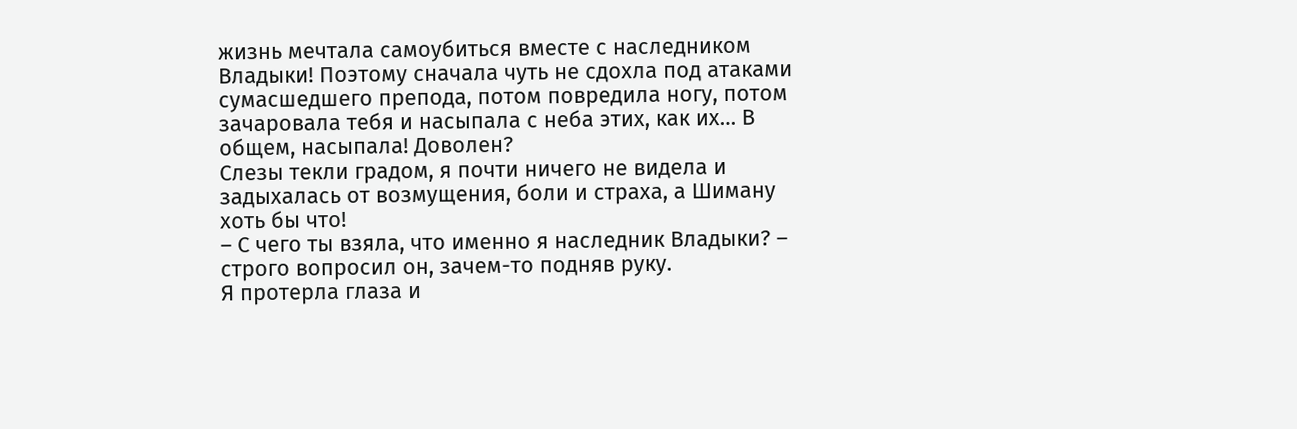жизнь мечтала самоубиться вместе с наследником Владыки! Поэтому сначала чуть не сдохла под атаками сумасшедшего препода, потом повредила ногу, потом зачаровала тебя и насыпала с неба этих, как их… В общем, насыпала! Доволен?
Слезы текли градом, я почти ничего не видела и задыхалась от возмущения, боли и страха, а Шиману хоть бы что!
– С чего ты взяла, что именно я наследник Владыки? – строго вопросил он, зачем-то подняв руку.
Я протерла глаза и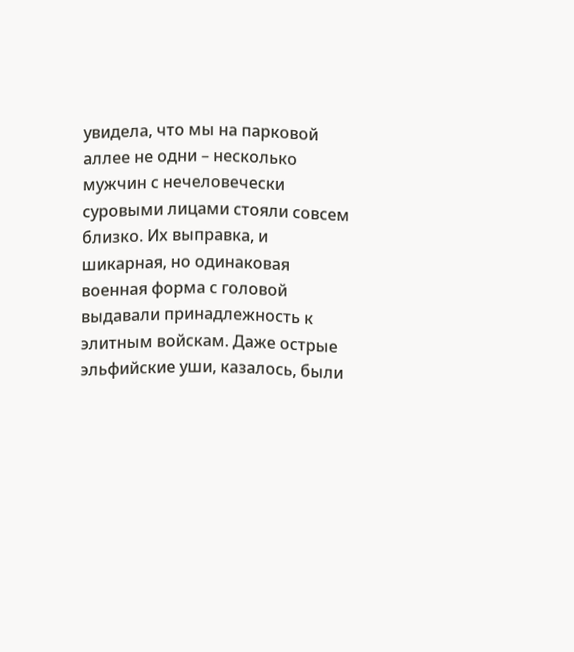увидела, что мы на парковой аллее не одни – несколько мужчин с нечеловечески суровыми лицами стояли совсем близко. Их выправка, и шикарная, но одинаковая военная форма с головой выдавали принадлежность к элитным войскам. Даже острые эльфийские уши, казалось, были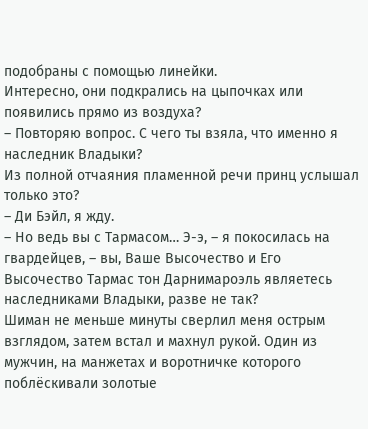подобраны с помощью линейки.
Интересно, они подкрались на цыпочках или появились прямо из воздуха?
– Повторяю вопрос. С чего ты взяла, что именно я наследник Владыки?
Из полной отчаяния пламенной речи принц услышал только это?
– Ди Бэйл, я жду.
– Но ведь вы с Тармасом… Э-э, – я покосилась на гвардейцев, – вы, Ваше Высочество и Его Высочество Тармас тон Дарнимароэль являетесь наследниками Владыки, разве не так?
Шиман не меньше минуты сверлил меня острым взглядом, затем встал и махнул рукой. Один из мужчин, на манжетах и воротничке которого поблёскивали золотые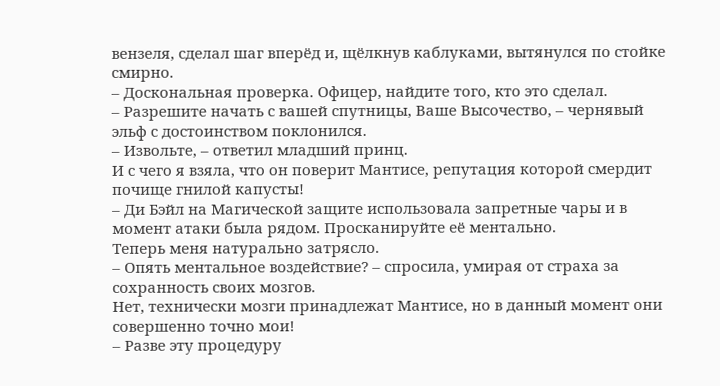вензеля, сделал шаг вперёд и, щёлкнув каблуками, вытянулся по стойке смирно.
– Доскональная проверка. Офицер, найдите того, кто это сделал.
– Разрешите начать с вашей спутницы, Ваше Высочество, – чернявый эльф с достоинством поклонился.
– Извольте, – ответил младший принц.
И с чего я взяла, что он поверит Мантисе, репутация которой смердит почище гнилой капусты!
– Ди Бэйл на Магической защите использовала запретные чары и в момент атаки была рядом. Просканируйте её ментально.
Теперь меня натурально затрясло.
– Опять ментальное воздействие? – спросила, умирая от страха за сохранность своих мозгов.
Нет, технически мозги принадлежат Мантисе, но в данный момент они совершенно точно мои!
– Разве эту процедуру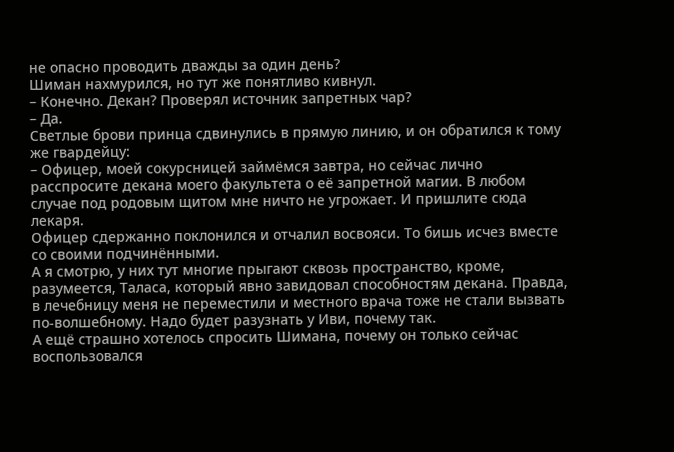не опасно проводить дважды за один день?
Шиман нахмурился, но тут же понятливо кивнул.
– Конечно. Декан? Проверял источник запретных чар?
– Да.
Светлые брови принца сдвинулись в прямую линию, и он обратился к тому же гвардейцу:
– Офицер, моей сокурсницей займёмся завтра, но сейчас лично расспросите декана моего факультета о её запретной магии. В любом случае под родовым щитом мне ничто не угрожает. И пришлите сюда лекаря.
Офицер сдержанно поклонился и отчалил восвояси. То бишь исчез вместе со своими подчинёнными.
А я смотрю, у них тут многие прыгают сквозь пространство, кроме, разумеется, Таласа, который явно завидовал способностям декана. Правда, в лечебницу меня не переместили и местного врача тоже не стали вызвать по-волшебному. Надо будет разузнать у Иви, почему так.
А ещё страшно хотелось спросить Шимана, почему он только сейчас воспользовался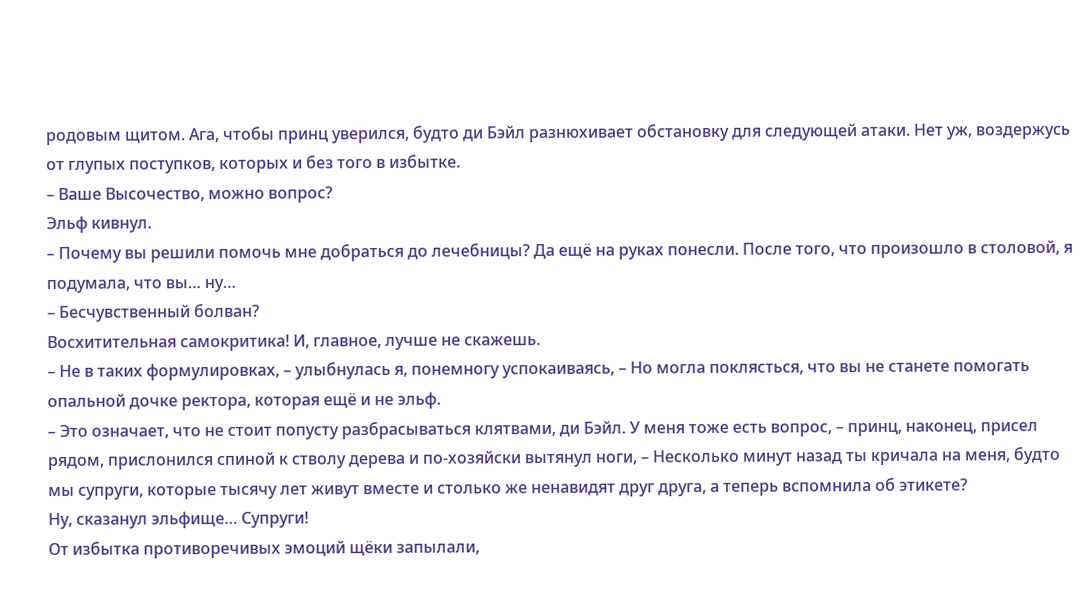родовым щитом. Ага, чтобы принц уверился, будто ди Бэйл разнюхивает обстановку для следующей атаки. Нет уж, воздержусь от глупых поступков, которых и без того в избытке.
– Ваше Высочество, можно вопрос?
Эльф кивнул.
– Почему вы решили помочь мне добраться до лечебницы? Да ещё на руках понесли. После того, что произошло в столовой, я подумала, что вы… ну…
– Бесчувственный болван?
Восхитительная самокритика! И, главное, лучше не скажешь.
– Не в таких формулировках, – улыбнулась я, понемногу успокаиваясь, – Но могла поклясться, что вы не станете помогать опальной дочке ректора, которая ещё и не эльф.
– Это означает, что не стоит попусту разбрасываться клятвами, ди Бэйл. У меня тоже есть вопрос, – принц, наконец, присел рядом, прислонился спиной к стволу дерева и по-хозяйски вытянул ноги, – Несколько минут назад ты кричала на меня, будто мы супруги, которые тысячу лет живут вместе и столько же ненавидят друг друга, а теперь вспомнила об этикете?
Ну, сказанул эльфище… Супруги!
От избытка противоречивых эмоций щёки запылали,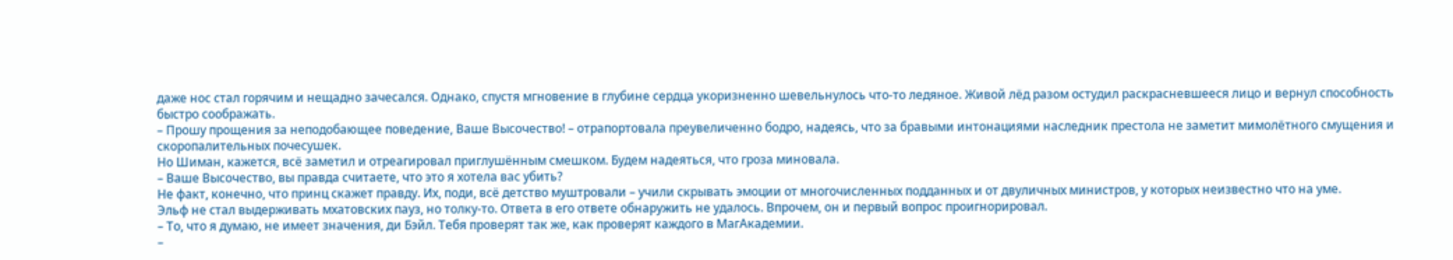даже нос стал горячим и нещадно зачесался. Однако, спустя мгновение в глубине сердца укоризненно шевельнулось что-то ледяное. Живой лёд разом остудил раскрасневшееся лицо и вернул способность быстро соображать.
– Прошу прощения за неподобающее поведение, Ваше Высочество! – отрапортовала преувеличенно бодро, надеясь, что за бравыми интонациями наследник престола не заметит мимолётного смущения и скоропалительных почесушек.
Но Шиман, кажется, всё заметил и отреагировал приглушённым смешком. Будем надеяться, что гроза миновала.
– Ваше Высочество, вы правда считаете, что это я хотела вас убить?
Не факт, конечно, что принц скажет правду. Их, поди, всё детство муштровали – учили скрывать эмоции от многочисленных подданных и от двуличных министров, у которых неизвестно что на уме.
Эльф не стал выдерживать мхатовских пауз, но толку-то. Ответа в его ответе обнаружить не удалось. Впрочем, он и первый вопрос проигнорировал.
– То, что я думаю, не имеет значения, ди Бэйл. Тебя проверят так же, как проверят каждого в МагАкадемии.
–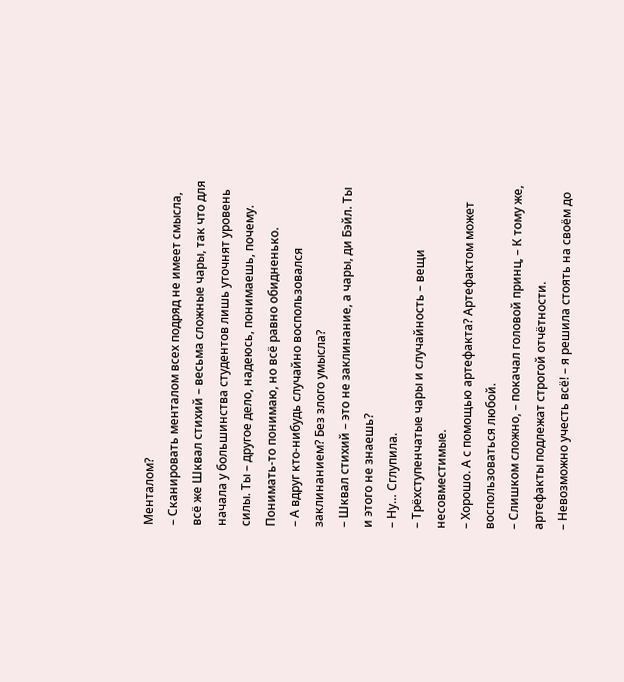Менталом?
– Сканировать менталом всех подряд не имеет смысла, всё же Шквал стихий – весьма сложные чары, так что для начала у большинства студентов лишь уточнят уровень силы. Ты – другое дело, надеюсь, понимаешь, почему.
Понимать-то понимаю, но всё равно обидненько.
– А вдруг кто-нибудь случайно воспользовался заклинанием? Без злого умысла?
– Шквал стихий – это не заклинание, а чары, ди Бэйл. Ты и этого не знаешь?
– Ну… Сглупила.
– Трёхступенчатые чары и случайность – вещи несовместимые.
– Хорошо. А с помощью артефакта? Артефактом может воспользоваться любой.
– Слишком сложно, – покачал головой принц, – К тому же, артефакты подлежат строгой отчётности.
– Невозможно учесть всё! – я решила стоять на своём до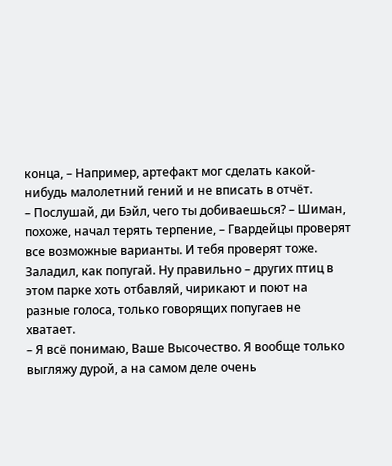конца, – Например, артефакт мог сделать какой-нибудь малолетний гений и не вписать в отчёт.
– Послушай, ди Бэйл, чего ты добиваешься? – Шиман, похоже, начал терять терпение, – Гвардейцы проверят все возможные варианты. И тебя проверят тоже.
Заладил, как попугай. Ну правильно – других птиц в этом парке хоть отбавляй, чирикают и поют на разные голоса, только говорящих попугаев не хватает.
– Я всё понимаю, Ваше Высочество. Я вообще только выгляжу дурой, а на самом деле очень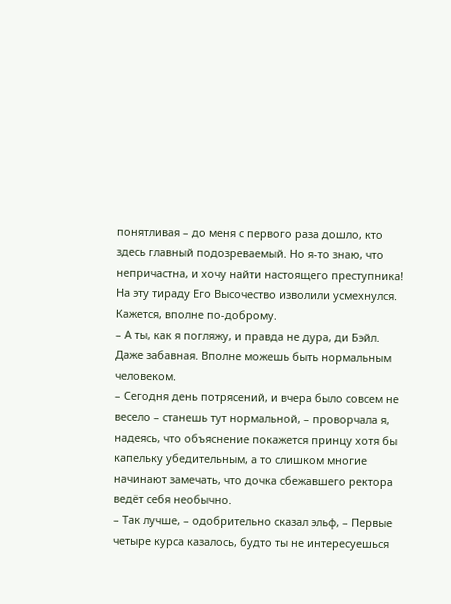понятливая – до меня с первого раза дошло, кто здесь главный подозреваемый. Но я-то знаю, что непричастна, и хочу найти настоящего преступника!
На эту тираду Его Высочество изволили усмехнулся. Кажется, вполне по-доброму.
– А ты, как я погляжу, и правда не дура, ди Бэйл. Даже забавная. Вполне можешь быть нормальным человеком.
– Сегодня день потрясений, и вчера было совсем не весело – станешь тут нормальной, – проворчала я, надеясь, что объяснение покажется принцу хотя бы капельку убедительным, а то слишком многие начинают замечать, что дочка сбежавшего ректора ведёт себя необычно.
– Так лучше, – одобрительно сказал эльф, – Первые четыре курса казалось, будто ты не интересуешься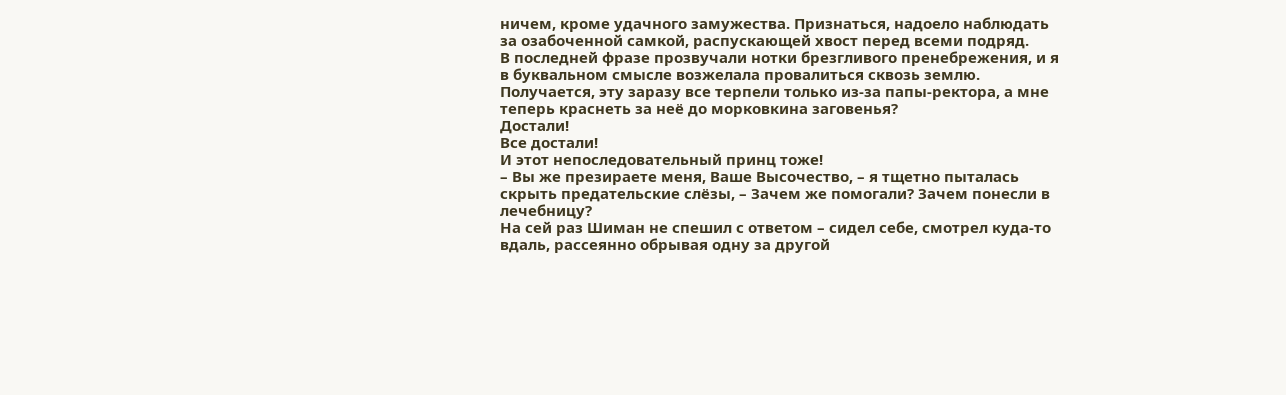ничем, кроме удачного замужества. Признаться, надоело наблюдать за озабоченной самкой, распускающей хвост перед всеми подряд.
В последней фразе прозвучали нотки брезгливого пренебрежения, и я в буквальном смысле возжелала провалиться сквозь землю. Получается, эту заразу все терпели только из-за папы-ректора, а мне теперь краснеть за неё до морковкина заговенья?
Достали!
Все достали!
И этот непоследовательный принц тоже!
– Вы же презираете меня, Ваше Высочество, – я тщетно пыталась скрыть предательские слёзы, – Зачем же помогали? Зачем понесли в лечебницу?
На сей раз Шиман не спешил с ответом – сидел себе, смотрел куда-то вдаль, рассеянно обрывая одну за другой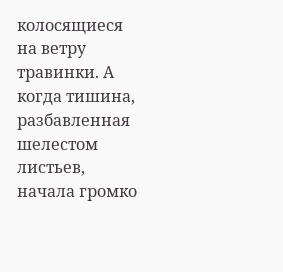колосящиеся на ветру травинки. А когда тишина, разбавленная шелестом листьев, начала громко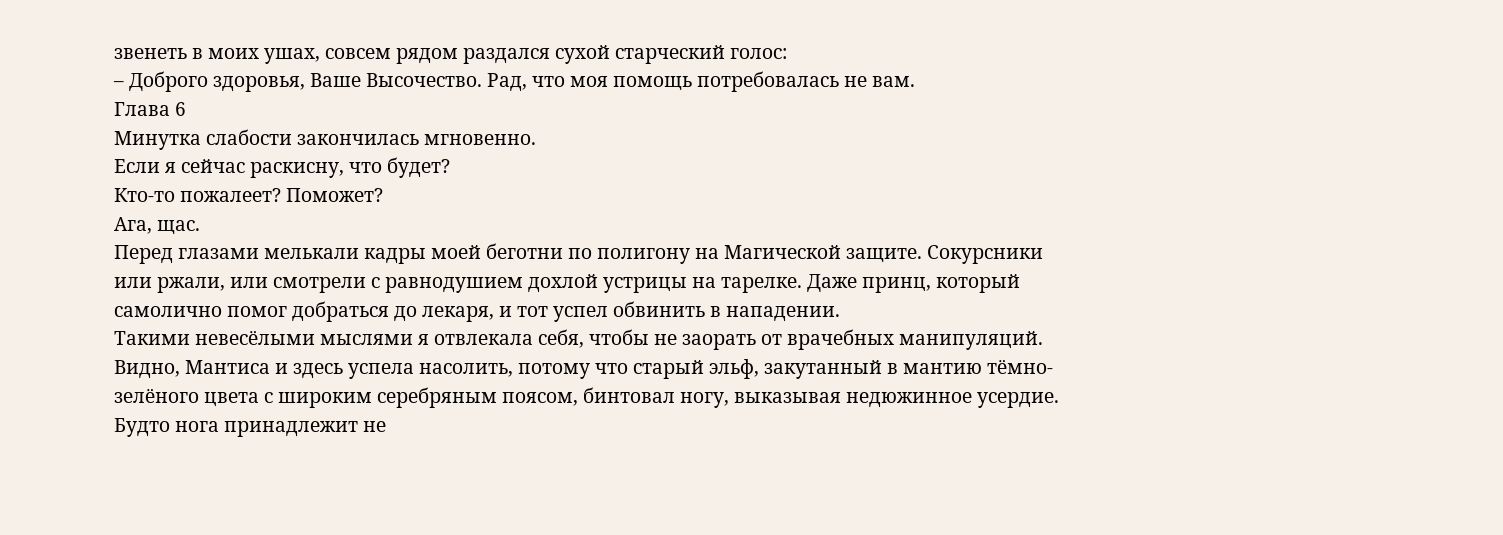звенеть в моих ушах, совсем рядом раздался сухой старческий голос:
– Доброго здоровья, Ваше Высочество. Рад, что моя помощь потребовалась не вам.
Глава 6
Минутка слабости закончилась мгновенно.
Если я сейчас раскисну, что будет?
Кто-то пожалеет? Поможет?
Ага, щас.
Перед глазами мелькали кадры моей беготни по полигону на Магической защите. Сокурсники или ржали, или смотрели с равнодушием дохлой устрицы на тарелке. Даже принц, который самолично помог добраться до лекаря, и тот успел обвинить в нападении.
Такими невесёлыми мыслями я отвлекала себя, чтобы не заорать от врачебных манипуляций. Видно, Мантиса и здесь успела насолить, потому что старый эльф, закутанный в мантию тёмно-зелёного цвета с широким серебряным поясом, бинтовал ногу, выказывая недюжинное усердие. Будто нога принадлежит не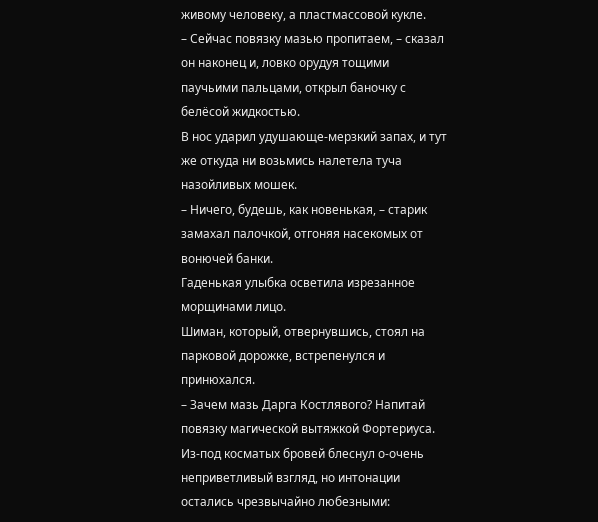живому человеку, а пластмассовой кукле.
– Сейчас повязку мазью пропитаем, – сказал он наконец и, ловко орудуя тощими паучьими пальцами, открыл баночку с белёсой жидкостью.
В нос ударил удушающе-мерзкий запах, и тут же откуда ни возьмись налетела туча назойливых мошек.
– Ничего, будешь, как новенькая, – старик замахал палочкой, отгоняя насекомых от вонючей банки.
Гаденькая улыбка осветила изрезанное морщинами лицо.
Шиман, который, отвернувшись, стоял на парковой дорожке, встрепенулся и принюхался.
– Зачем мазь Дарга Костлявого? Напитай повязку магической вытяжкой Фортериуса.
Из-под косматых бровей блеснул о-очень неприветливый взгляд, но интонации остались чрезвычайно любезными: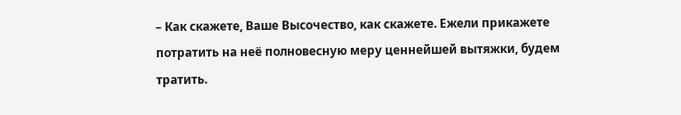– Как скажете, Ваше Высочество, как скажете. Ежели прикажете потратить на неё полновесную меру ценнейшей вытяжки, будем тратить.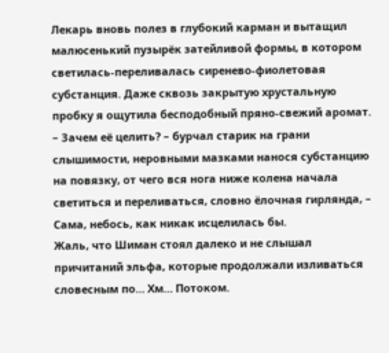Лекарь вновь полез в глубокий карман и вытащил малюсенький пузырёк затейливой формы, в котором светилась-переливалась сиренево-фиолетовая субстанция. Даже сквозь закрытую хрустальную пробку я ощутила бесподобный пряно-свежий аромат.
– Зачем её целить? – бурчал старик на грани слышимости, неровными мазками нанося субстанцию на повязку, от чего вся нога ниже колена начала светиться и переливаться, словно ёлочная гирлянда, – Сама, небось, как никак исцелилась бы.
Жаль, что Шиман стоял далеко и не слышал причитаний эльфа, которые продолжали изливаться словесным по… Хм… Потоком.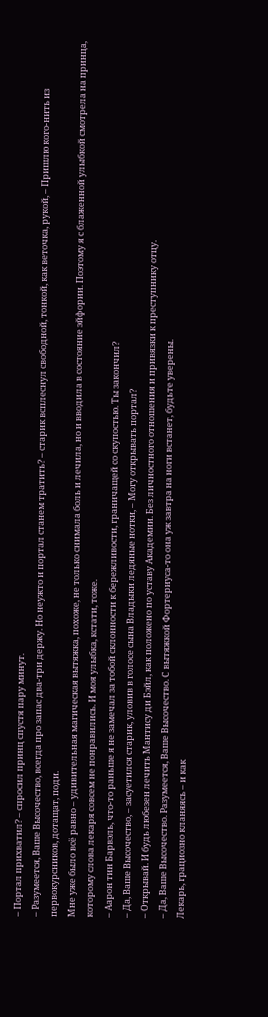– Портал прихватил? – спросил принц спустя пару минут.
– Разумеется, Ваше Высочество, всегда про запас два-три держу. Но неужто и портал станем тратить? – старик всплеснул свободной, тонкой, как веточка, рукой, – Пришлю кого-нить из первокурсников, дотащат, поди.
Мне уже было всё равно – удивительная магическая вытяжка, похоже, не только снимала боль и лечила, но и вводила в состояние эйфории. Поэтому я с блаженной улыбкой смотрела на принца, которому слова лекаря совсем не понравились. И моя улыбка, кстати, тоже.
– Аарон тин Барвэль, что-то раньше я не замечал за тобой склонности к бережливости, граничащей со скупостью. Ты закончил?
– Да, Ваше Высочество, – засуетился старик, уловив в голосе сына Владыки ледяные нотки, – Могу открывать портал?
– Открывай. И будь любезен лечить Мантису ди Бэйл, как положено по уставу Академии. Без личностного отношения и привязки к преступнику отцу.
– Да, Ваше Высочество. Разумеется, Ваше Высочество. С вытяжкой Фортериуса-то она уж завтра на ноги встанет, будьте уверены.
Лекарь, грациозно кланяясь – и как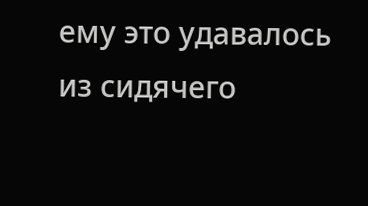ему это удавалось из сидячего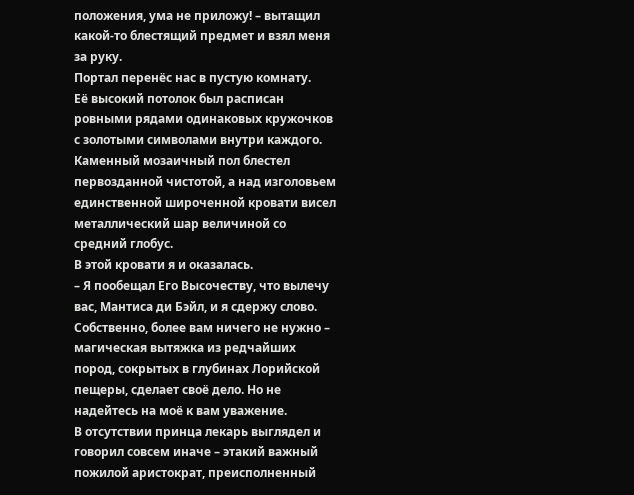положения, ума не приложу! – вытащил какой-то блестящий предмет и взял меня за руку.
Портал перенёс нас в пустую комнату.
Её высокий потолок был расписан ровными рядами одинаковых кружочков с золотыми символами внутри каждого. Каменный мозаичный пол блестел первозданной чистотой, а над изголовьем единственной широченной кровати висел металлический шар величиной со средний глобус.
В этой кровати я и оказалась.
– Я пообещал Его Высочеству, что вылечу вас, Мантиса ди Бэйл, и я сдержу слово. Собственно, более вам ничего не нужно – магическая вытяжка из редчайших пород, сокрытых в глубинах Лорийской пещеры, сделает своё дело. Но не надейтесь на моё к вам уважение.
В отсутствии принца лекарь выглядел и говорил совсем иначе – этакий важный пожилой аристократ, преисполненный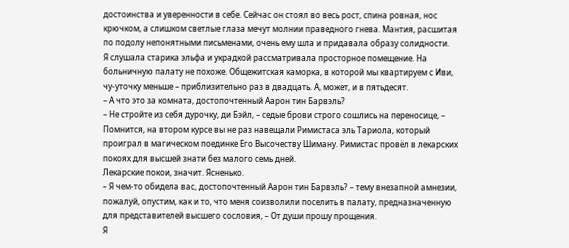достоинства и уверенности в себе. Сейчас он стоял во весь рост, спина ровная, нос крючком, а слишком светлые глаза мечут молнии праведного гнева. Мантия, расшитая по подолу непонятными письменами, очень ему шла и придавала образу солидности.
Я слушала старика эльфа и украдкой рассматривала просторное помещение. На больничную палату не похоже. Общежитская каморка, в которой мы квартируем с Иви, чу-уточку меньше – приблизительно раз в двадцать. А, может, и в пятьдесят.
– А что это за комната, достопочтенный Аарон тин Барвэль?
– Не стройте из себя дурочку, ди Бэйл, – седые брови строго сошлись на переносице, – Помнится, на втором курсе вы не раз навещали Римистаса эль Тариола, который проиграл в магическом поединке Его Высочеству Шиману. Римистас провёл в лекарских покоях для высшей знати без малого семь дней.
Лекарские покои, значит. Ясненько.
– Я чем-то обидела вас, достопочтенный Аарон тин Барвэль? – тему внезапной амнезии, пожалуй, опустим, как и то, что меня соизволили поселить в палату, предназначенную для представителей высшего сословия, – От души прошу прощения.
Я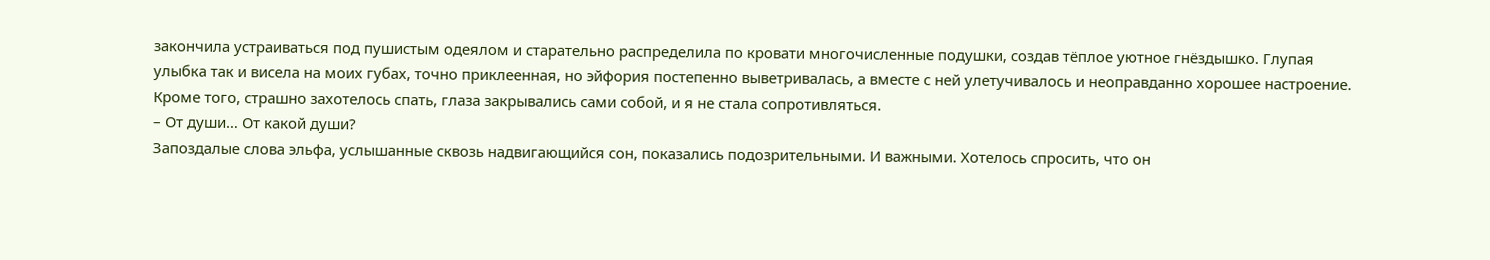закончила устраиваться под пушистым одеялом и старательно распределила по кровати многочисленные подушки, создав тёплое уютное гнёздышко. Глупая улыбка так и висела на моих губах, точно приклеенная, но эйфория постепенно выветривалась, а вместе с ней улетучивалось и неоправданно хорошее настроение. Кроме того, страшно захотелось спать, глаза закрывались сами собой, и я не стала сопротивляться.
– От души… От какой души?
Запоздалые слова эльфа, услышанные сквозь надвигающийся сон, показались подозрительными. И важными. Хотелось спросить, что он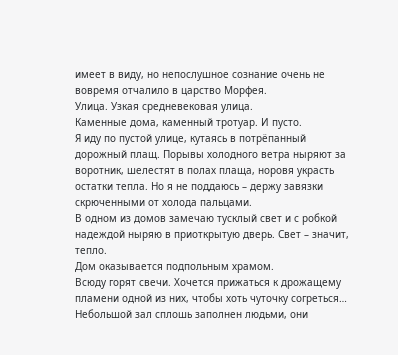имеет в виду, но непослушное сознание очень не вовремя отчалило в царство Морфея.
Улица. Узкая средневековая улица.
Каменные дома, каменный тротуар. И пусто.
Я иду по пустой улице, кутаясь в потрёпанный дорожный плащ. Порывы холодного ветра ныряют за воротник, шелестят в полах плаща, норовя украсть остатки тепла. Но я не поддаюсь – держу завязки скрюченными от холода пальцами.
В одном из домов замечаю тусклый свет и с робкой надеждой ныряю в приоткрытую дверь. Свет – значит, тепло.
Дом оказывается подпольным храмом.
Всюду горят свечи. Хочется прижаться к дрожащему пламени одной из них, чтобы хоть чуточку согреться…
Небольшой зал сплошь заполнен людьми, они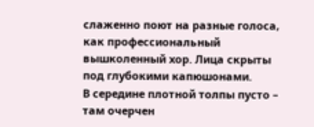слаженно поют на разные голоса, как профессиональный вышколенный хор. Лица скрыты под глубокими капюшонами.
В середине плотной толпы пусто – там очерчен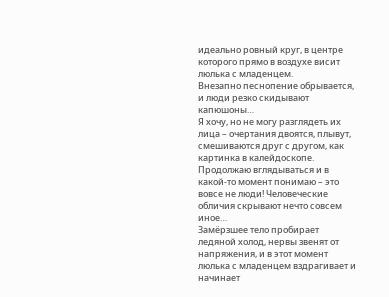идеально ровный круг, в центре которого прямо в воздухе висит люлька с младенцем.
Внезапно песнопение обрывается, и люди резко скидывают капюшоны…
Я хочу, но не могу разглядеть их лица – очертания двоятся, плывут, смешиваются друг с другом, как картинка в калейдоскопе.
Продолжаю вглядываться и в какой-то момент понимаю – это вовсе не люди! Человеческие обличия скрывают нечто совсем иное…
Замёрзшее тело пробирает ледяной холод, нервы звенят от напряжения, и в этот момент люлька с младенцем вздрагивает и начинает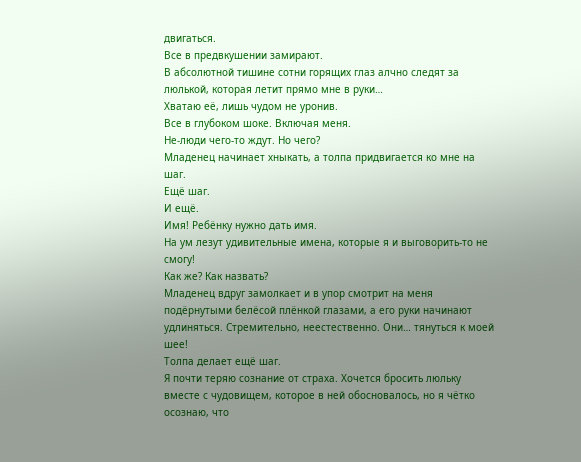двигаться.
Все в предвкушении замирают.
В абсолютной тишине сотни горящих глаз алчно следят за люлькой, которая летит прямо мне в руки…
Хватаю её, лишь чудом не уронив.
Все в глубоком шоке. Включая меня.
Не-люди чего-то ждут. Но чего?
Младенец начинает хныкать, а толпа придвигается ко мне на шаг.
Ещё шаг.
И ещё.
Имя! Ребёнку нужно дать имя.
На ум лезут удивительные имена, которые я и выговорить-то не смогу!
Как же? Как назвать?
Младенец вдруг замолкает и в упор смотрит на меня подёрнутыми белёсой плёнкой глазами, а его руки начинают удлиняться. Стремительно, неестественно. Они… тянуться к моей шее!
Толпа делает ещё шаг.
Я почти теряю сознание от страха. Хочется бросить люльку вместе с чудовищем, которое в ней обосновалось, но я чётко осознаю, что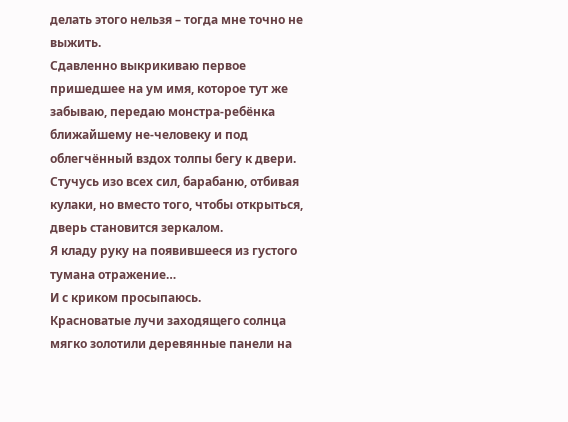делать этого нельзя – тогда мне точно не выжить.
Сдавленно выкрикиваю первое пришедшее на ум имя, которое тут же забываю, передаю монстра-ребёнка ближайшему не-человеку и под облегчённый вздох толпы бегу к двери.
Стучусь изо всех сил, барабаню, отбивая кулаки, но вместо того, чтобы открыться, дверь становится зеркалом.
Я кладу руку на появившееся из густого тумана отражение…
И с криком просыпаюсь.
Красноватые лучи заходящего солнца мягко золотили деревянные панели на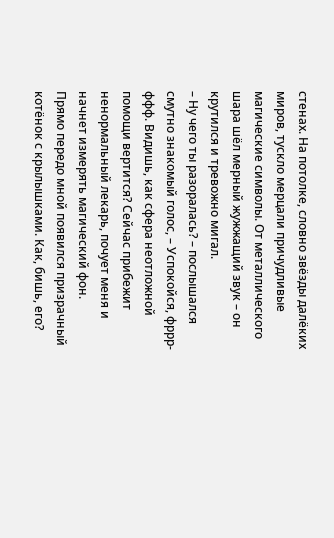стенах. На потолке, словно звёзды далёких миров, тускло мерцали причудливые магические символы. От металлического шара шёл мерный жужжащий звук – он крутился и тревожно мигал.
– Ну чего ты разоралась? – послышался смутно знакомый голос, – Успокойся, фррр-ффф. Видишь, как сфера неотложной помощи вертится? Сейчас прибежит ненормальный лекарь, почует меня и начнет измерять магический фон.
Прямо передо мной появился призрачный котёнок с крылышками. Как, бишь, его?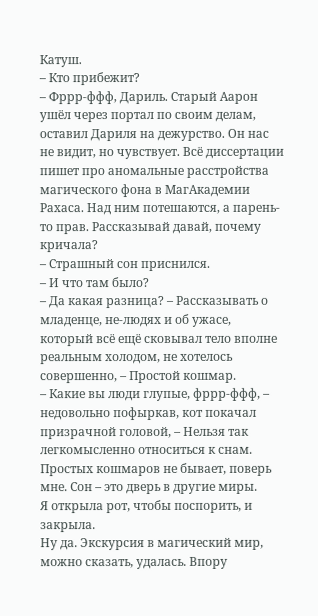Катуш.
– Кто прибежит?
– Фррр-ффф, Дариль. Старый Аарон ушёл через портал по своим делам, оставил Дариля на дежурство. Он нас не видит, но чувствует. Всё диссертации пишет про аномальные расстройства магического фона в МагАкадемии Рахаса. Над ним потешаются, а парень-то прав. Рассказывай давай, почему кричала?
– Страшный сон приснился.
– И что там было?
– Да какая разница? – Рассказывать о младенце, не-людях и об ужасе, который всё ещё сковывал тело вполне реальным холодом, не хотелось совершенно, – Простой кошмар.
– Какие вы люди глупые, фррр-ффф, – недовольно пофыркав, кот покачал призрачной головой, – Нельзя так легкомысленно относиться к снам. Простых кошмаров не бывает, поверь мне. Сон – это дверь в другие миры.
Я открыла рот, чтобы поспорить, и закрыла.
Ну да. Экскурсия в магический мир, можно сказать, удалась. Впору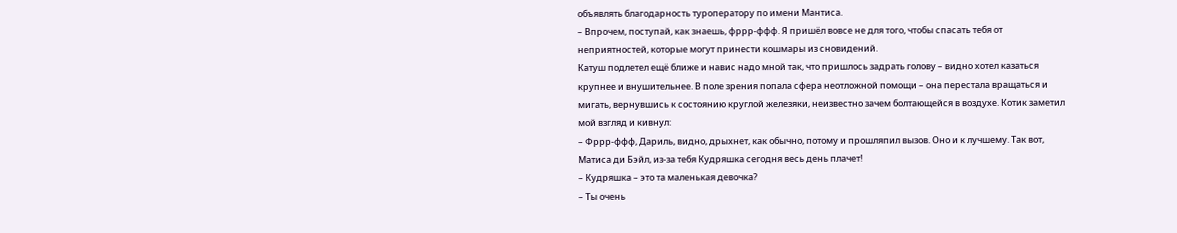объявлять благодарность туроператору по имени Мантиса.
– Впрочем, поступай, как знаешь, фррр-ффф. Я пришёл вовсе не для того, чтобы спасать тебя от неприятностей, которые могут принести кошмары из сновидений.
Катуш подлетел ещё ближе и навис надо мной так, что пришлось задрать голову – видно хотел казаться крупнее и внушительнее. В поле зрения попала сфера неотложной помощи – она перестала вращаться и мигать, вернувшись к состоянию круглой железяки, неизвестно зачем болтающейся в воздухе. Котик заметил мой взгляд и кивнул:
– Фррр-ффф, Дариль, видно, дрыхнет, как обычно, потому и прошляпил вызов. Оно и к лучшему. Так вот, Матиса ди Бэйл, из-за тебя Кудряшка сегодня весь день плачет!
– Кудряшка – это та маленькая девочка?
– Ты очень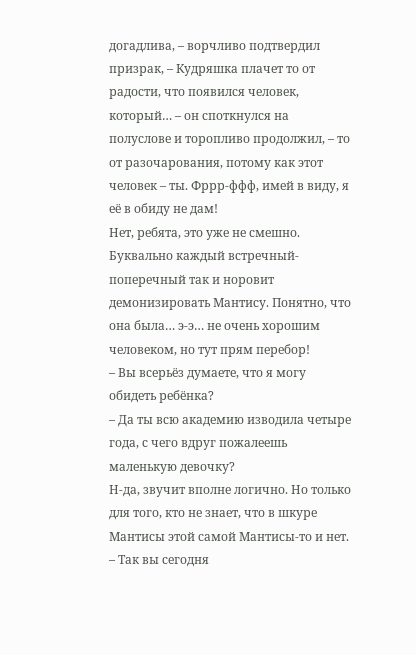догадлива, – ворчливо подтвердил призрак, – Кудряшка плачет то от радости, что появился человек, который… – он споткнулся на полуслове и торопливо продолжил, – то от разочарования, потому как этот человек – ты. Фррр-ффф, имей в виду, я её в обиду не дам!
Нет, ребята, это уже не смешно. Буквально каждый встречный-поперечный так и норовит демонизировать Мантису. Понятно, что она была… э-э… не очень хорошим человеком, но тут прям перебор!
– Вы всерьёз думаете, что я могу обидеть ребёнка?
– Да ты всю академию изводила четыре года, с чего вдруг пожалеешь маленькую девочку?
Н-да, звучит вполне логично. Но только для того, кто не знает, что в шкуре Мантисы этой самой Мантисы-то и нет.
– Так вы сегодня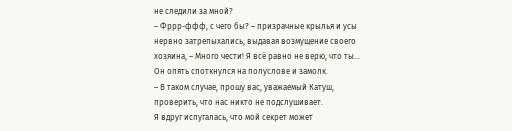не следили за мной?
– Фррр-ффф, с чего бы? – призрачные крылья и усы нервно затрепыхались, выдавая возмущение своего хозяина, – Много чести! Я всё равно не верю, что ты…
Он опять споткнулся на полуслове и замолк.
– В таком случае, прошу вас, уважаемый Катуш, проверить, что нас никто не подслушивает.
Я вдруг испугалась, что мой секрет может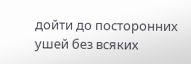дойти до посторонних ушей без всяких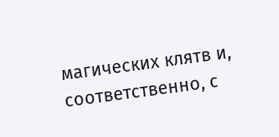магических клятв и, соответственно, с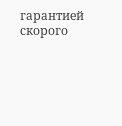гарантией скорого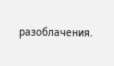разоблачения.